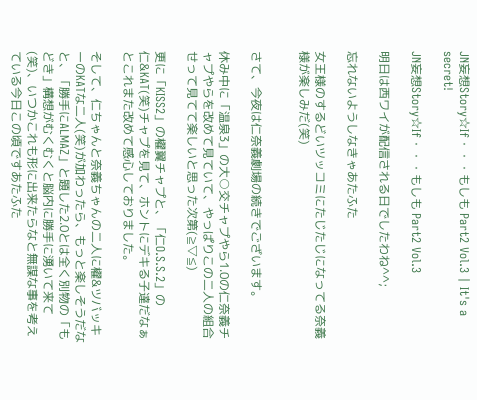JN妄想Story☆If・・・もしも Part2 Vol.3 | It's a secret!

JN妄想Story☆If・・・もしも Part2 Vol.3

明日は西ワイが配信される日でしたわね^^;

忘れないようしなきゃあたふた

女王様のするどいツッコミにたじたじになってる奈義様が楽しみだ(笑)


さて、今夜は仁奈義劇場の続きでございます。

休み中に「温泉3」の大○交チャプやら1.0の仁奈義チャプやらを改めて見ていて、やっぱりこの二人の組合せって見てて楽しいと思った次第(≧▽≦)

更に「KISS2」の櫂翼チャプと、「仁O.S.S.2」の仁&KAT(笑)チャプを見て、ホントにデキる子達だなぁとこれまた改めて感心しておりました。

そして、仁ちゃんと奈義ちゃんの二人に櫂&ツバッキーのKATな二人(笑)が加わったら、もっと楽しそうだなと、「勝手にALMAZ」と題した2.0とは全く別物の「もどき」構想がむくむくと脳内に勝手に湧いて来て(笑)、いつかこれも形に出来たらなと無謀な事を考えている今日この頃ですあたふた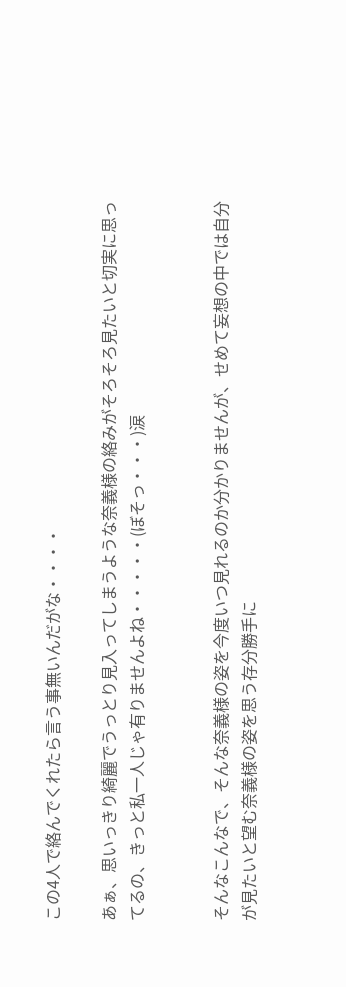この4人で絡んでくれたら言う事無いんだがな・・・・

あぁ、思いっきり綺麗でうっとり見入ってしまうような奈義様の絡みがそろそろ見たいと切実に思ってるの、きっと私一人じゃ有りませんよね・・・・・(ぼそっ・・・)涙


そんなこんなで、そんな奈義様の姿を今度いつ見れるのか分かりませんが、せめて妄想の中では自分が見たいと望む奈義様の姿を思う存分勝手に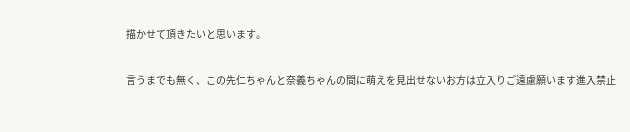描かせて頂きたいと思います。

言うまでも無く、この先仁ちゃんと奈義ちゃんの間に萌えを見出せないお方は立入りご遠慮願います進入禁止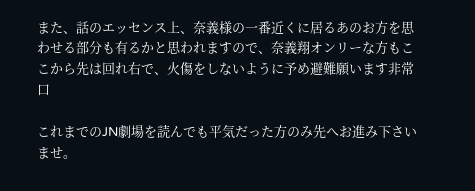また、話のエッセンス上、奈義様の一番近くに居るあのお方を思わせる部分も有るかと思われますので、奈義翔オンリーな方もここから先は回れ右で、火傷をしないように予め避難願います非常口

これまでのJN劇場を読んでも平気だった方のみ先へお進み下さいませ。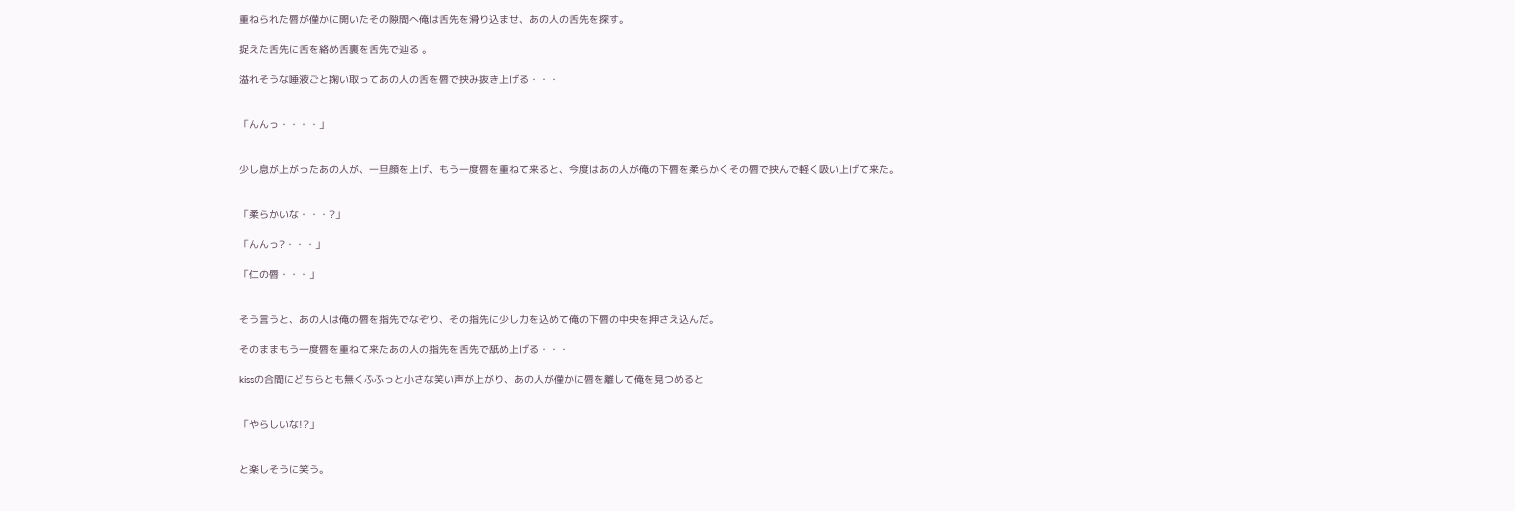重ねられた唇が僅かに開いたその隙間へ俺は舌先を滑り込ませ、あの人の舌先を探す。

捉えた舌先に舌を絡め舌裏を舌先で辿る 。

溢れそうな唾液ごと掬い取ってあの人の舌を唇で挟み抜き上げる・・・


「んんっ・・・・」


少し息が上がったあの人が、一旦顔を上げ、もう一度唇を重ねて来ると、今度はあの人が俺の下唇を柔らかくその唇で挟んで軽く吸い上げて来た。


「柔らかいな・・・?」

「んんっ?・・・」

「仁の唇・・・」


そう言うと、あの人は俺の唇を指先でなぞり、その指先に少し力を込めて俺の下唇の中央を押さえ込んだ。

そのままもう一度唇を重ねて来たあの人の指先を舌先で舐め上げる・・・

kissの合間にどちらとも無くふふっと小さな笑い声が上がり、あの人が僅かに唇を離して俺を見つめると


「やらしいな!?」


と楽しそうに笑う。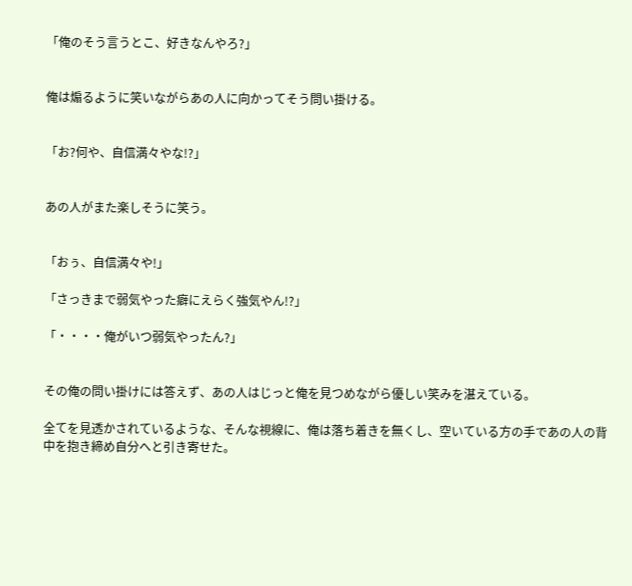「俺のそう言うとこ、好きなんやろ?」


俺は煽るように笑いながらあの人に向かってそう問い掛ける。


「お?何や、自信満々やな!?」


あの人がまた楽しそうに笑う。


「おぅ、自信満々や!」

「さっきまで弱気やった癖にえらく強気やん!?」

「・・・・俺がいつ弱気やったん?」


その俺の問い掛けには答えず、あの人はじっと俺を見つめながら優しい笑みを湛えている。

全てを見透かされているような、そんな視線に、俺は落ち着きを無くし、空いている方の手であの人の背中を抱き締め自分へと引き寄せた。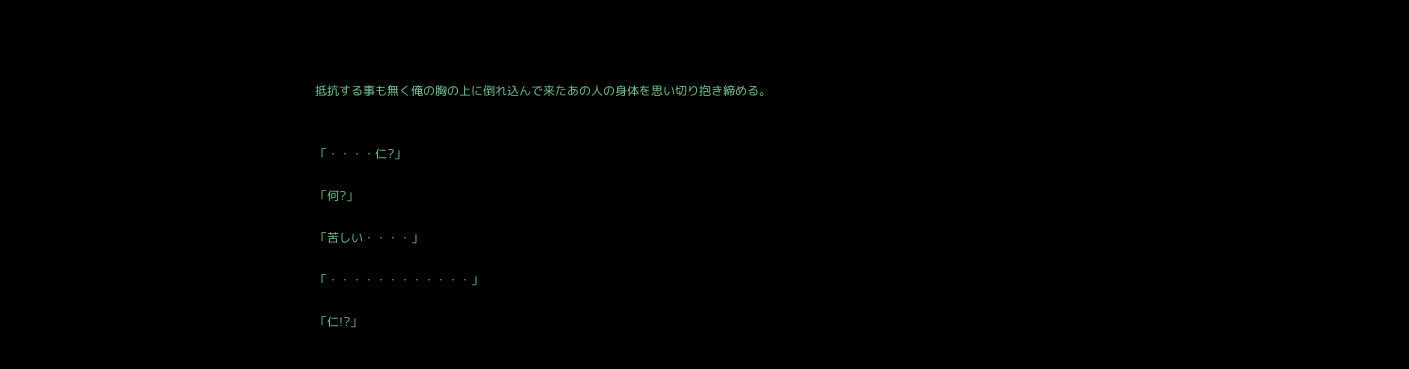抵抗する事も無く俺の胸の上に倒れ込んで来たあの人の身体を思い切り抱き締める。


「・・・・仁?」

「何?」

「苦しい・・・・」

「・・・・・・・・・・・・」

「仁!?」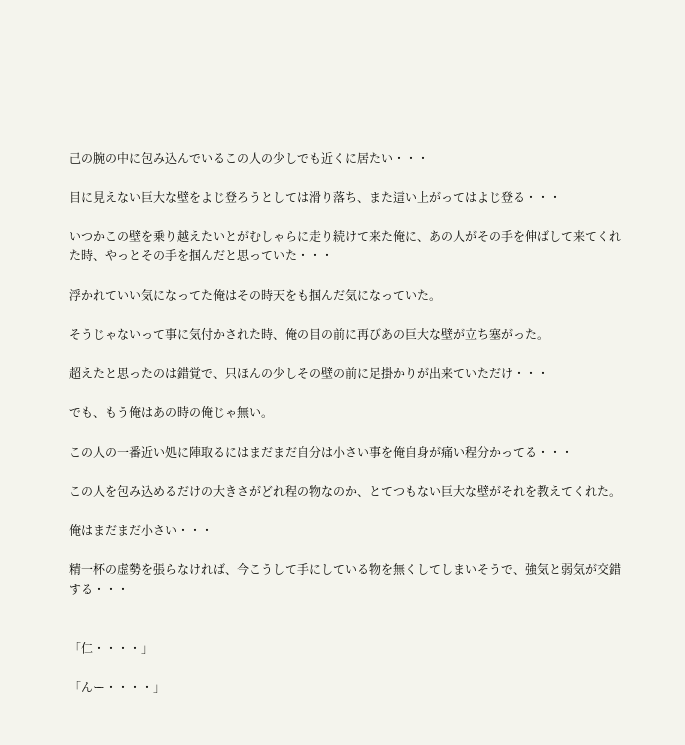己の腕の中に包み込んでいるこの人の少しでも近くに居たい・・・

目に見えない巨大な壁をよじ登ろうとしては滑り落ち、また這い上がってはよじ登る・・・

いつかこの壁を乗り越えたいとがむしゃらに走り続けて来た俺に、あの人がその手を伸ばして来てくれた時、やっとその手を掴んだと思っていた・・・

浮かれていい気になってた俺はその時天をも掴んだ気になっていた。

そうじゃないって事に気付かされた時、俺の目の前に再びあの巨大な壁が立ち塞がった。

超えたと思ったのは錯覚で、只ほんの少しその壁の前に足掛かりが出来ていただけ・・・

でも、もう俺はあの時の俺じゃ無い。

この人の一番近い処に陣取るにはまだまだ自分は小さい事を俺自身が痛い程分かってる・・・

この人を包み込めるだけの大きさがどれ程の物なのか、とてつもない巨大な壁がそれを教えてくれた。

俺はまだまだ小さい・・・

精一杯の虚勢を張らなければ、今こうして手にしている物を無くしてしまいそうで、強気と弱気が交錯する・・・


「仁・・・・」

「んー・・・・」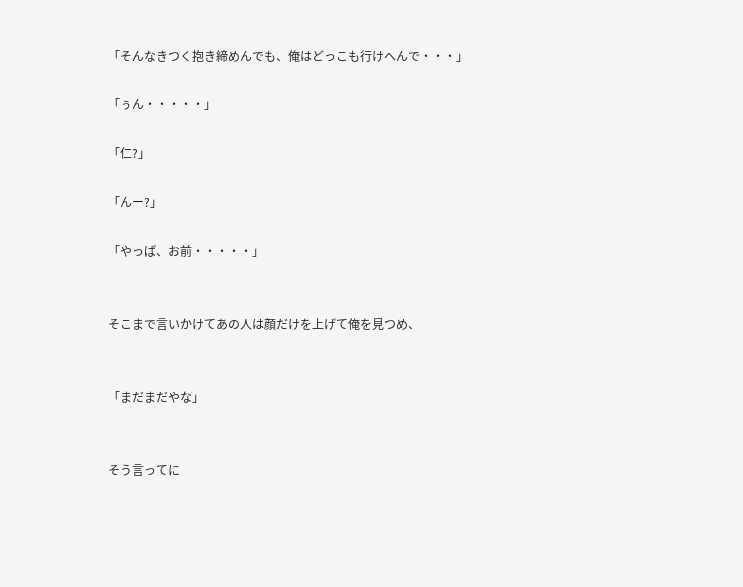「そんなきつく抱き締めんでも、俺はどっこも行けへんで・・・」

「ぅん・・・・・」

「仁?」

「んー?」

「やっぱ、お前・・・・・」


そこまで言いかけてあの人は顔だけを上げて俺を見つめ、


「まだまだやな」


そう言ってに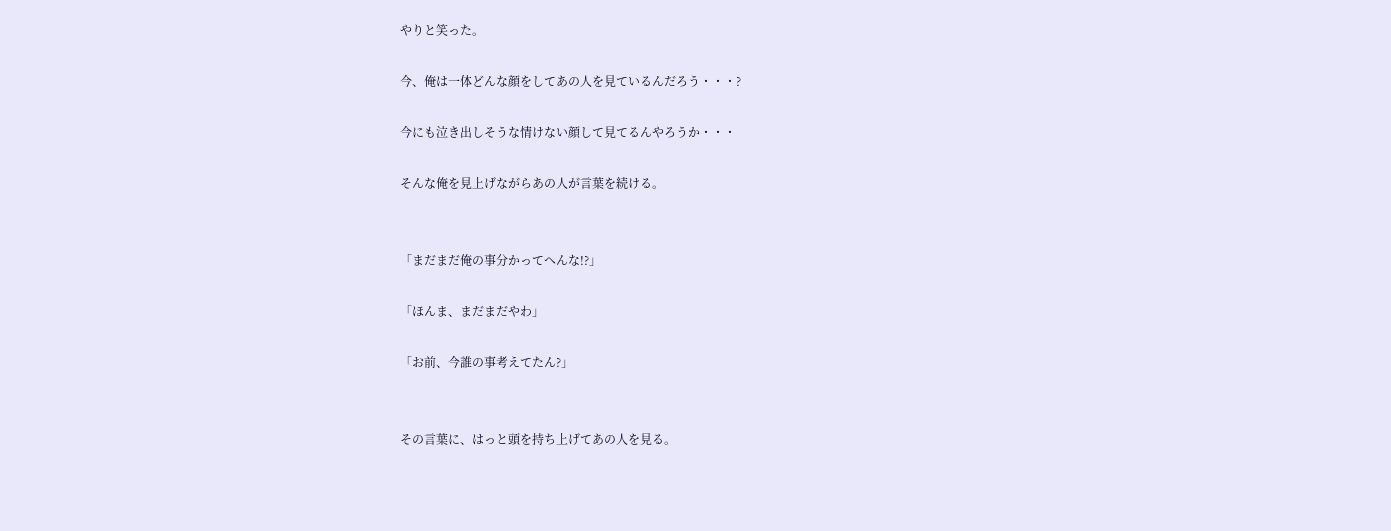やりと笑った。

今、俺は一体どんな顔をしてあの人を見ているんだろう・・・?

今にも泣き出しそうな情けない顔して見てるんやろうか・・・

そんな俺を見上げながらあの人が言葉を続ける。


「まだまだ俺の事分かってへんな!?」

「ほんま、まだまだやわ」

「お前、今誰の事考えてたん?」


その言葉に、はっと頭を持ち上げてあの人を見る。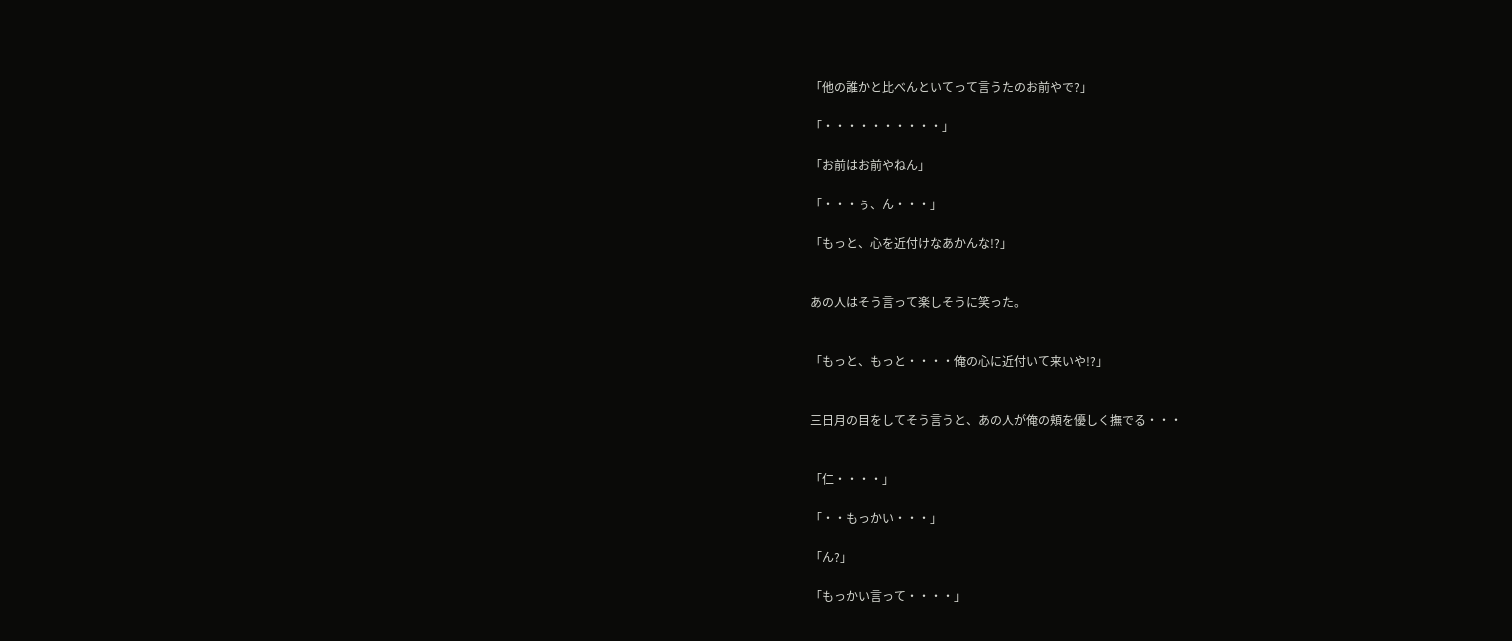「他の誰かと比べんといてって言うたのお前やで?」

「・・・・・・・・・・」

「お前はお前やねん」

「・・・ぅ、ん・・・」

「もっと、心を近付けなあかんな!?」


あの人はそう言って楽しそうに笑った。


「もっと、もっと・・・・俺の心に近付いて来いや!?」


三日月の目をしてそう言うと、あの人が俺の頬を優しく撫でる・・・


「仁・・・・」

「・・もっかい・・・」

「ん?」

「もっかい言って・・・・」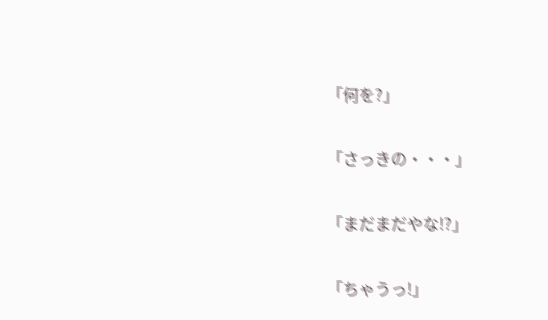「何を?」

「さっきの・・・」

「まだまだやな!?」

「ちゃうっ!」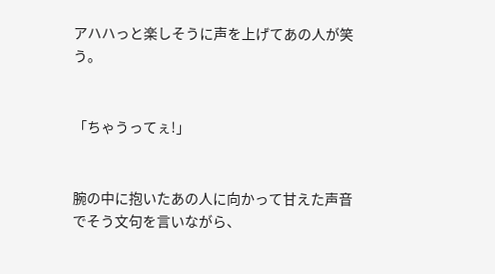アハハっと楽しそうに声を上げてあの人が笑う。


「ちゃうってぇ!」


腕の中に抱いたあの人に向かって甘えた声音でそう文句を言いながら、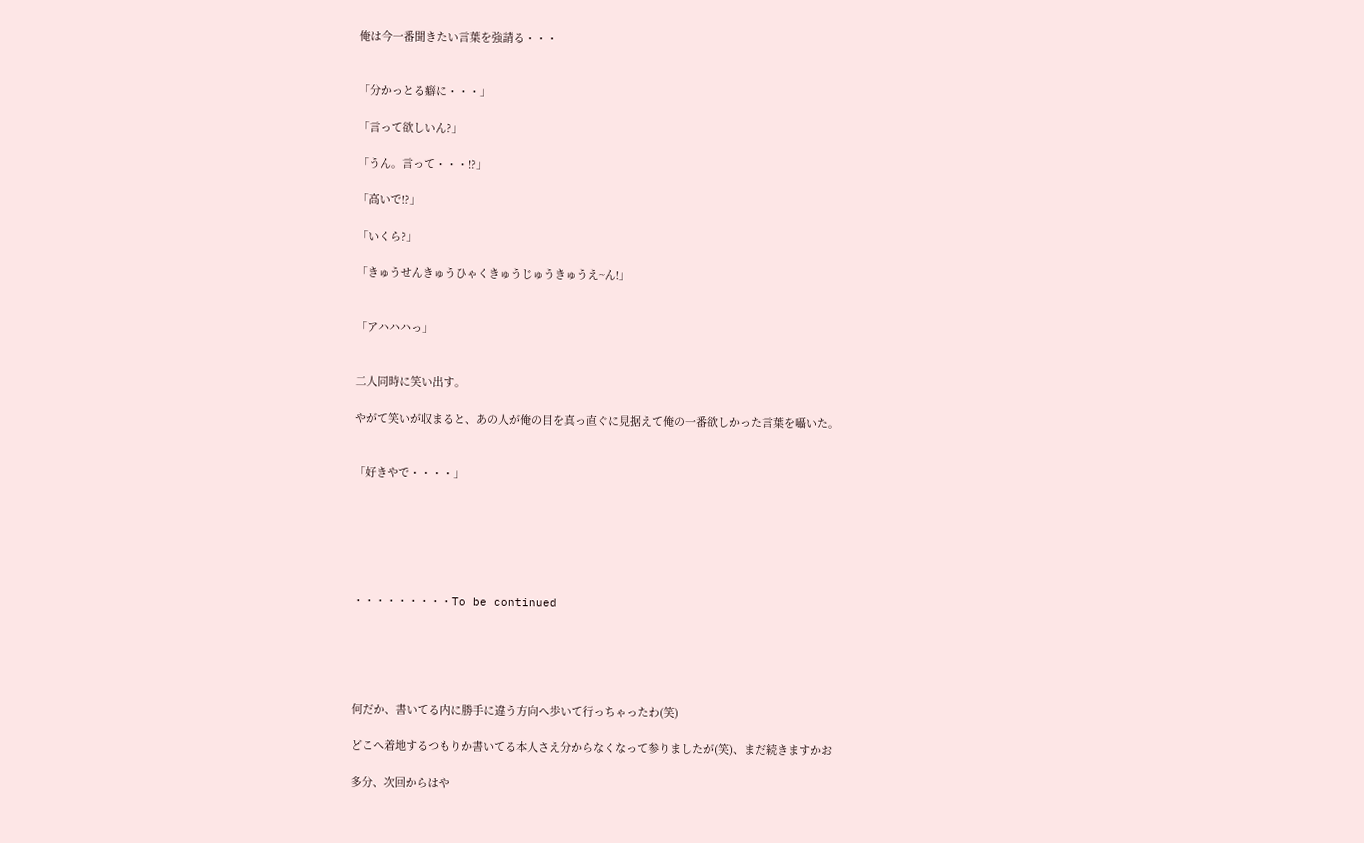俺は今一番聞きたい言葉を強請る・・・


「分かっとる癖に・・・」

「言って欲しいん?」

「うん。言って・・・!?」

「高いで!?」

「いくら?」

「きゅうせんきゅうひゃくきゅうじゅうきゅうえ~ん!」


「アハハハっ」


二人同時に笑い出す。

やがて笑いが収まると、あの人が俺の目を真っ直ぐに見据えて俺の一番欲しかった言葉を囁いた。


「好きやで・・・・」






・・・・・・・・・To be continued





何だか、書いてる内に勝手に違う方向へ歩いて行っちゃったわ(笑)

どこへ着地するつもりか書いてる本人さえ分からなくなって参りましたが(笑)、まだ続きますかお

多分、次回からはや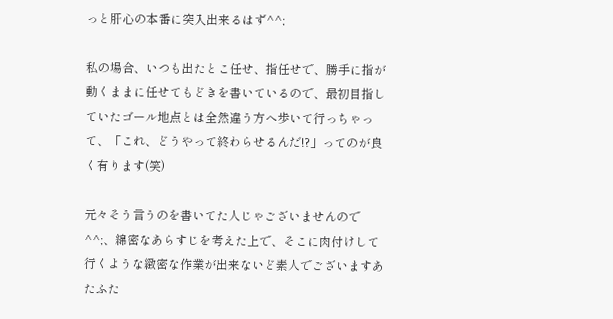っと肝心の本番に突入出来るはず^^;

私の場合、いつも出たとこ任せ、指任せで、勝手に指が動くままに任せてもどきを書いているので、最初目指していたゴール地点とは全然違う方へ歩いて行っちゃって、「これ、どうやって終わらせるんだ!?」ってのが良く有ります(笑)

元々そう言うのを書いてた人じゃございませんので^^;、綿密なあらすじを考えた上で、そこに肉付けして行くような緻密な作業が出来ないど素人でございますあたふた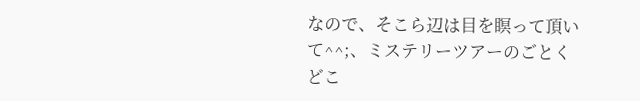なので、そこら辺は目を瞑って頂いて^^;、ミステリーツアーのごとくどこ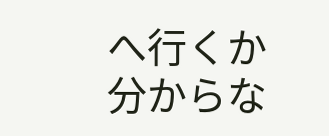へ行くか分からな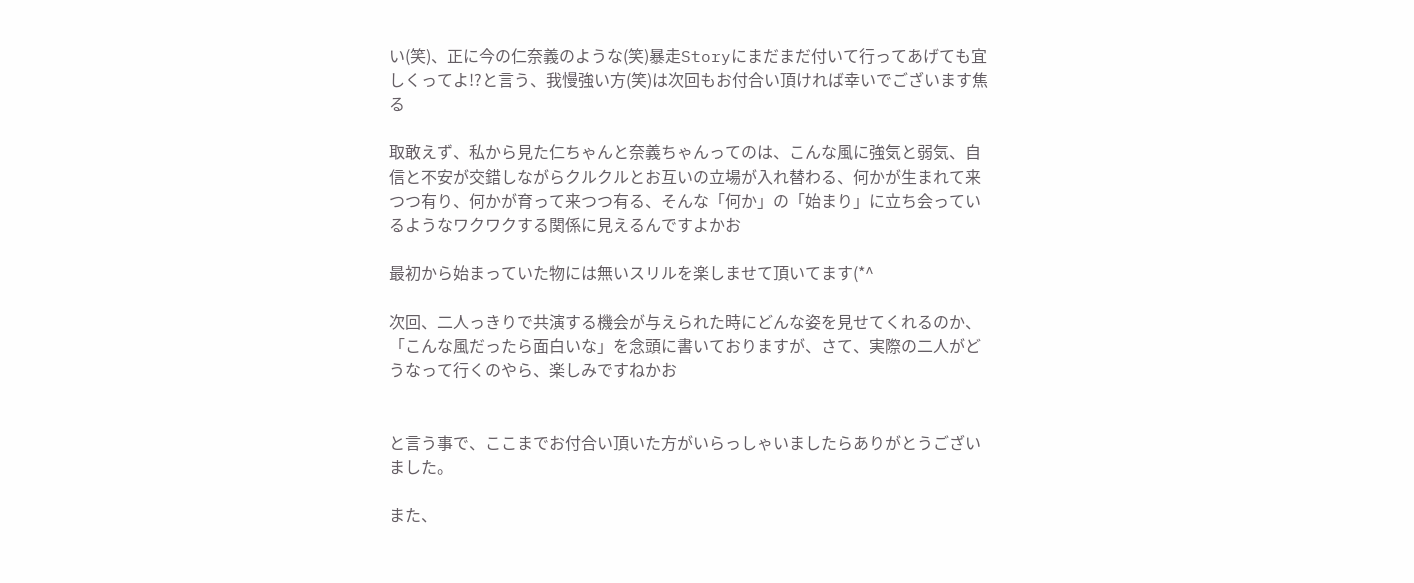い(笑)、正に今の仁奈義のような(笑)暴走Storyにまだまだ付いて行ってあげても宜しくってよ!?と言う、我慢強い方(笑)は次回もお付合い頂ければ幸いでございます焦る

取敢えず、私から見た仁ちゃんと奈義ちゃんってのは、こんな風に強気と弱気、自信と不安が交錯しながらクルクルとお互いの立場が入れ替わる、何かが生まれて来つつ有り、何かが育って来つつ有る、そんな「何か」の「始まり」に立ち会っているようなワクワクする関係に見えるんですよかお

最初から始まっていた物には無いスリルを楽しませて頂いてます(*^

次回、二人っきりで共演する機会が与えられた時にどんな姿を見せてくれるのか、「こんな風だったら面白いな」を念頭に書いておりますが、さて、実際の二人がどうなって行くのやら、楽しみですねかお


と言う事で、ここまでお付合い頂いた方がいらっしゃいましたらありがとうございました。

また、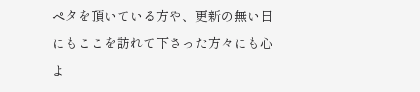ペタを頂いている方や、更新の無い日にもここを訪れて下さった方々にも心よ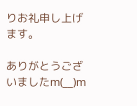りお礼申し上げます。

ありがとうございましたm(__)m